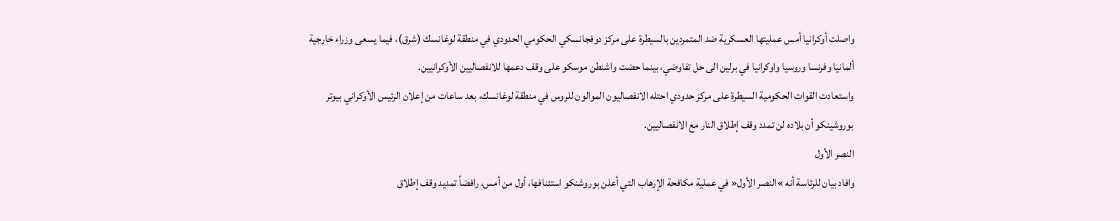واصلت أوكرانيا أمس عمليتها العسكرية ضد المتمردين بالسيطرة على مركز دوفجانسكي الحكومي الحدودي في منطقة لوغانسك (شرق)، فيما يسعى وزراء خارجية ألمانيا وفرنسا وروسيا واوكرانيا في برلين الى حل تفاوضي، بينما حضت واشنطن موسكو على وقف دعمها للانفصاليين الأوكرانيين.
واستعادت القوات الحكومية السيطرة على مركز حدودي احتله الانفصاليون الموالون للروس في منطقة لوغانسك، بعد ساعات من إعلان الرئيس الأوكراني بيوتر بوروشينكو أن بلاده لن تمدد وقف إطلاق النار مع الانفصاليين.
النصر الأول
وافاد بيان للرئاسة أنه »النصر الأول« في عملية مكافحة الإرهاب التي أعلن بوروشنكو استئنافها، أول من أمس، رافضاً تمديد وقف إطلاق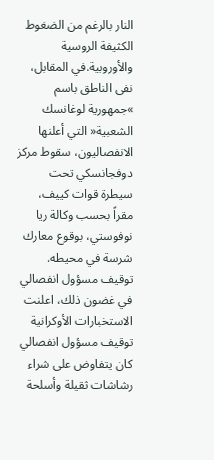النار بالرغم من الضغوط الكثيفة الروسية والأوروبية.في المقابل، نفى الناطق باسم »جمهورية لوغانسك الشعبية« التي أعلنها الانفصاليون، سقوط مركز دوفجانسكي تحت سيطرة قوات كييف، مقراً بحسب وكالة ريا نوفوستي، بوقوع معارك شرسة في محيطه.
توقيف مسؤول انفصالي
في غضون ذلك، اعلنت الاستخبارات الأوكرانية توقيف مسؤول انفصالي كان يتفاوض على شراء رشاشات ثقيلة وأسلحة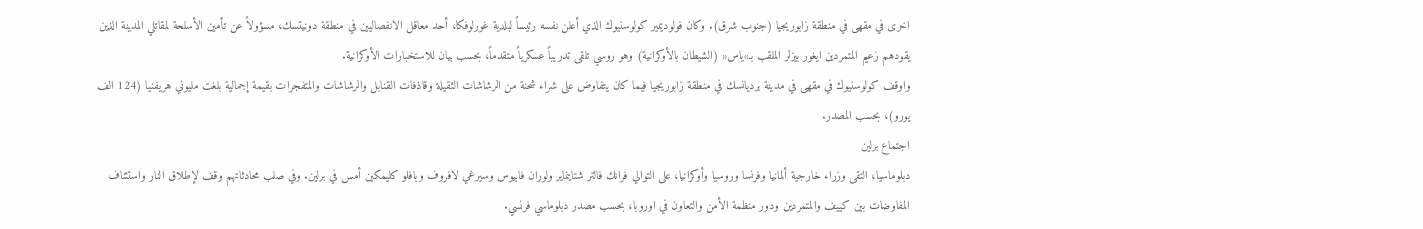اخرى في مقهى في منطقة زابوريجيا (جنوب شرق). وكان فولوديمير كولوسنيوك الذي أعلن نفسه رئيساً لبلدية غورلوفكا، أحد معاقل الانفصاليين في منطقة دونيتسك، مسؤولاً عن تأمين الأسلحة لمقاتلي المدينة الذين يقودهم زعيم المتمردين ايغور بيزلر الملقب بـ»ياس« (الشيطان بالأوكرانية) وهو روسي تلقى تدريباً عسكرياً متقدماً، بحسب بيان للاستخبارات الأوكرانية.
واوقف كولوسنيوك في مقهى في مدينة برديانسك في منطقة زابوريجيا فيما كان يتفاوض على شراء شحنة من الرشاشات الثقيلة وقاذفات القنابل والرشاشات والمتفجرات بقيمة إجمالية بلغت مليوني هريفنيا (124 الف يورو)، بحسب المصدر.
اجتماع برلين
دبلوماسيا، التقى وزراء خارجية ألمانيا وفرنسا وروسيا وأوكرانيا، على التوالي فرانك فالتر شتاينماير ولوران فابيوس وسيرغي لافروف وبافلو كليمكين أمس في برلين. وفي صلب محادثاتهم وقف لإطلاق النار واستئناف المفاوضات بين كييف والمتمردين ودور منظمة الأمن والتعاون في اوروبا، بحسب مصدر دبلوماسي فرنسي.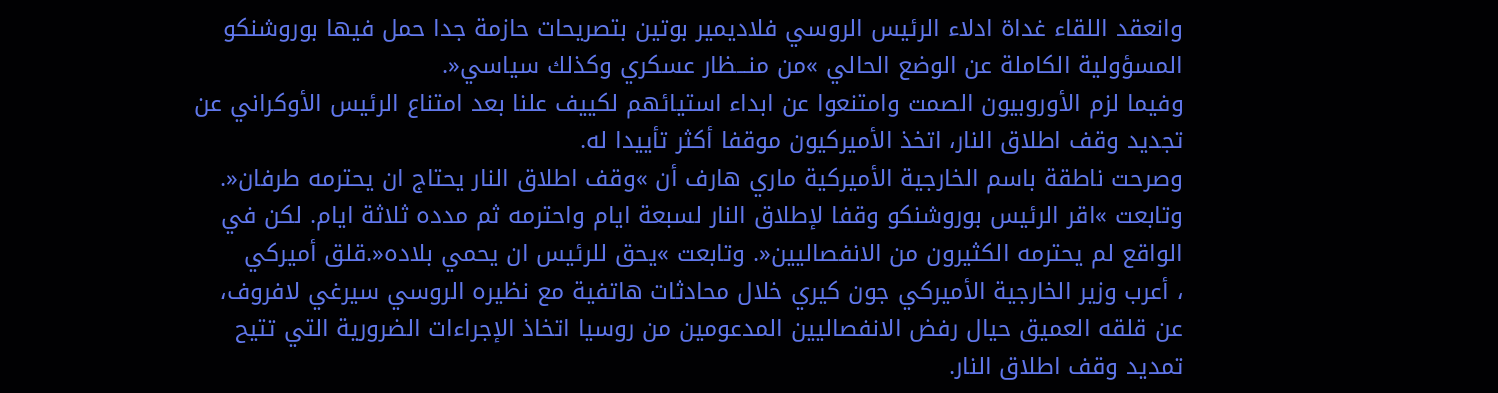وانعقد اللقاء غداة ادلاء الرئيس الروسي فلاديمير بوتين بتصريحات حازمة جدا حمل فيها بوروشنكو المسؤولية الكاملة عن الوضع الحالي »من منـــظار عسكري وكذلك سياسي«.
وفيما لزم الأوروبيون الصمت وامتنعوا عن ابداء استيائهم لكييف علنا بعد امتناع الرئيس الأوكراني عن تجديد وقف اطلاق النار، اتخذ الأميركيون موقفا أكثر تأييدا له.
وصرحت ناطقة باسم الخارجية الأميركية ماري هارف أن »وقف اطلاق النار يحتاج ان يحترمه طرفان«. وتابعت »اقر الرئيس بوروشنكو وقفا لإطلاق النار لسبعة ايام واحترمه ثم مدده ثلاثة ايام. لكن في الواقع لم يحترمه الكثيرون من الانفصاليين«. وتابعت »يحق للرئيس ان يحمي بلاده«.قلق أميركي
، أعرب وزير الخارجية الأميركي جون كيري خلال محادثات هاتفية مع نظيره الروسي سيرغي لافروف، عن قلقه العميق حيال رفض الانفصاليين المدعومين من روسيا اتخاذ الإجراءات الضرورية التي تتيح تمديد وقف اطلاق النار.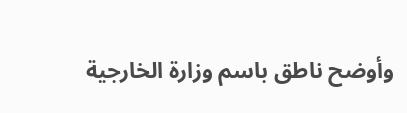وأوضح ناطق باسم وزارة الخارجية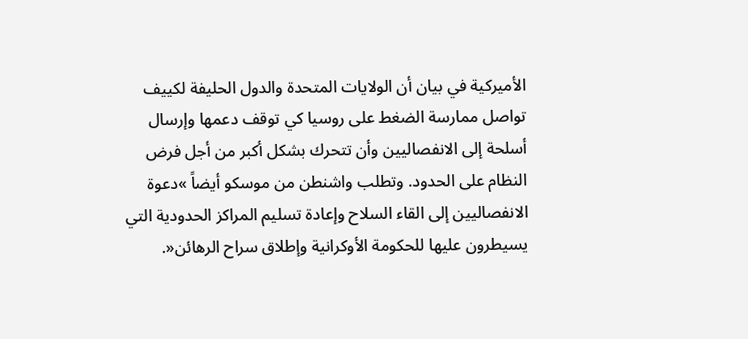الأميركية في بيان أن الولايات المتحدة والدول الحليفة لكييف تواصل ممارسة الضغط على روسيا كي توقف دعمها وإرسال أسلحة إلى الانفصاليين وأن تتحرك بشكل أكبر من أجل فرض النظام على الحدود. وتطلب واشنطن من موسكو أيضاً »دعوة الانفصاليين إلى القاء السلاح وإعادة تسليم المراكز الحدودية التي يسيطرون عليها للحكومة الأوكرانية وإطلاق سراح الرهائن«.